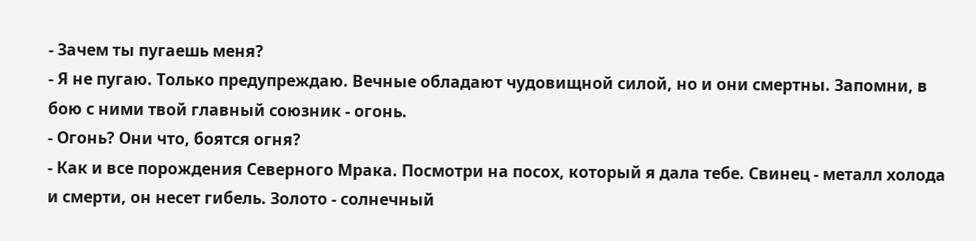- Зачем ты пугаешь меня?
- Я не пугаю. Только предупреждаю. Вечные обладают чудовищной силой, но и они смертны. Запомни, в бою с ними твой главный союзник - огонь.
- Огонь? Они что, боятся огня?
- Как и все порождения Северного Мрака. Посмотри на посох, который я дала тебе. Свинец - металл холода и смерти, он несет гибель. Золото - солнечный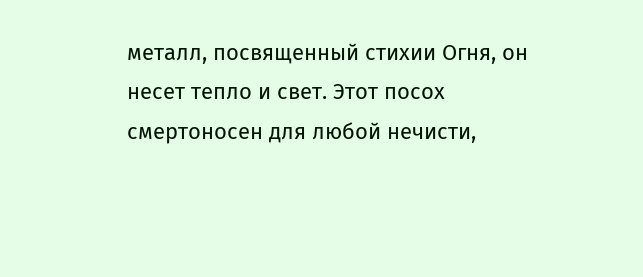металл, посвященный стихии Огня, он несет тепло и свет. Этот посох смертоносен для любой нечисти,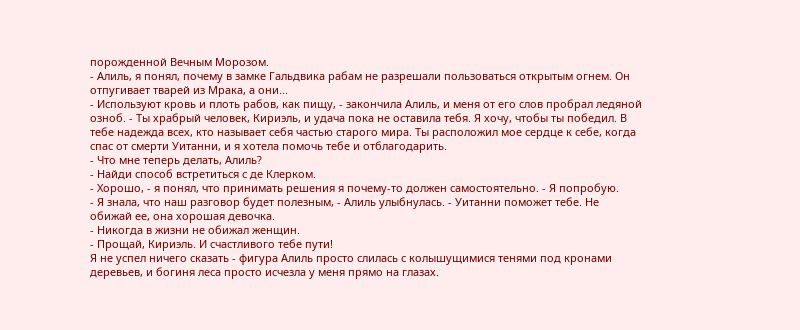порожденной Вечным Морозом.
- Алиль, я понял, почему в замке Гальдвика рабам не разрешали пользоваться открытым огнем. Он отпугивает тварей из Мрака, а они...
- Используют кровь и плоть рабов, как пищу, - закончила Алиль, и меня от его слов пробрал ледяной озноб. - Ты храбрый человек, Кириэль, и удача пока не оставила тебя. Я хочу, чтобы ты победил. В тебе надежда всех, кто называет себя частью старого мира. Ты расположил мое сердце к себе, когда спас от смерти Уитанни, и я хотела помочь тебе и отблагодарить.
- Что мне теперь делать, Алиль?
- Найди способ встретиться с де Клерком.
- Хорошо, - я понял, что принимать решения я почему-то должен самостоятельно. - Я попробую.
- Я знала, что наш разговор будет полезным, - Алиль улыбнулась. - Уитанни поможет тебе. Не обижай ее, она хорошая девочка.
- Никогда в жизни не обижал женщин.
- Прощай, Кириэль. И счастливого тебе пути!
Я не успел ничего сказать - фигура Алиль просто слилась с колышущимися тенями под кронами деревьев, и богиня леса просто исчезла у меня прямо на глазах.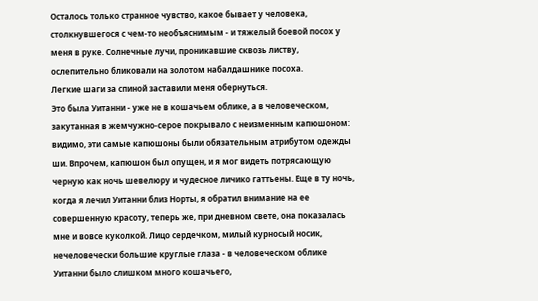Осталось только странное чувство, какое бывает у человека, столкнувшегося с чем-то необъяснимым - и тяжелый боевой посох у меня в руке. Солнечные лучи, проникавшие сквозь листву, ослепительно бликовали на золотом набалдашнике посоха.
Легкие шаги за спиной заставили меня обернуться.
Это была Уитанни - уже не в кошачьем облике, а в человеческом, закутанная в жемчужно-серое покрывало с неизменным капюшоном: видимо, эти самые капюшоны были обязательным атрибутом одежды ши. Впрочем, капюшон был опущен, и я мог видеть потрясающую черную как ночь шевелюру и чудесное личико гаттьены. Еще в ту ночь, когда я лечил Уитанни близ Норты, я обратил внимание на ее совершенную красоту, теперь же, при дневном свете, она показалась мне и вовсе куколкой. Лицо сердечком, милый курносый носик, нечеловечески большие круглые глаза - в человеческом облике Уитанни было слишком много кошачьего,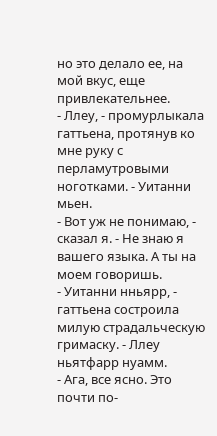но это делало ее, на мой вкус, еще привлекательнее.
- Ллеу, - промурлыкала гаттьена, протянув ко мне руку с перламутровыми ноготками. - Уитанни мьен.
- Вот уж не понимаю, - сказал я. - Не знаю я вашего языка. А ты на моем говоришь.
- Уитанни нньярр, - гаттьена состроила милую страдальческую гримаску. - Ллеу ньятфарр нуамм.
- Ага, все ясно. Это почти по-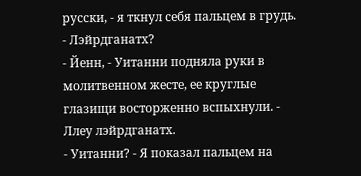русски, - я ткнул себя пальцем в грудь. - Лэйрдганатх?
- Йенн, - Уитанни подняла руки в молитвенном жесте, ее круглые глазищи восторженно вспыхнули. - Ллеу лэйрдганатх.
- Уитанни? - Я показал пальцем на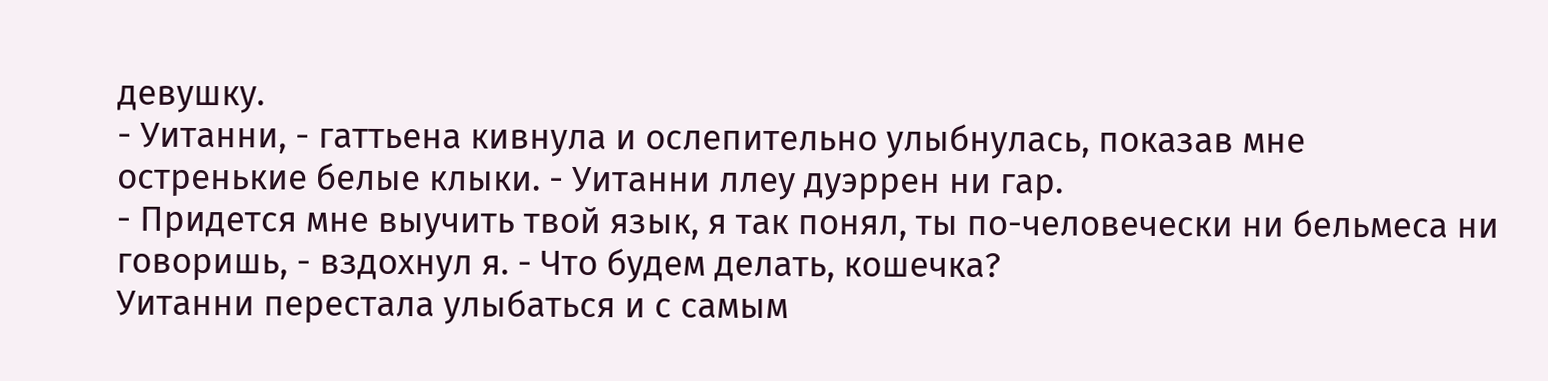девушку.
- Уитанни, - гаттьена кивнула и ослепительно улыбнулась, показав мне остренькие белые клыки. - Уитанни ллеу дуэррен ни гар.
- Придется мне выучить твой язык, я так понял, ты по-человечески ни бельмеса ни говоришь, - вздохнул я. - Что будем делать, кошечка?
Уитанни перестала улыбаться и с самым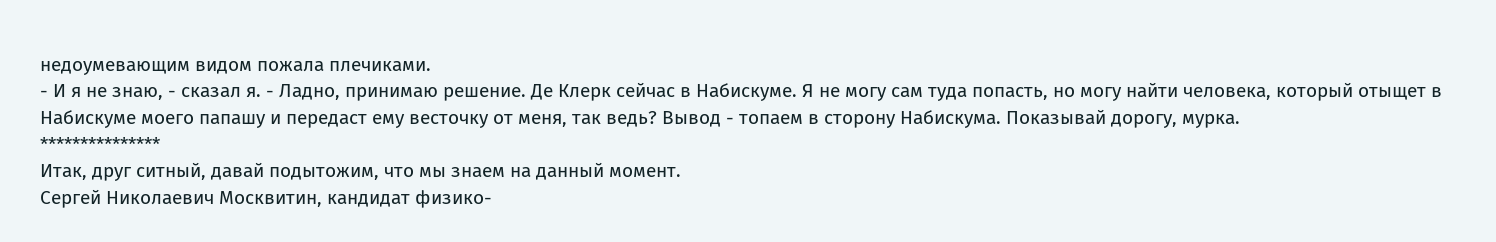недоумевающим видом пожала плечиками.
- И я не знаю, - сказал я. - Ладно, принимаю решение. Де Клерк сейчас в Набискуме. Я не могу сам туда попасть, но могу найти человека, который отыщет в Набискуме моего папашу и передаст ему весточку от меня, так ведь? Вывод - топаем в сторону Набискума. Показывай дорогу, мурка.
***************
Итак, друг ситный, давай подытожим, что мы знаем на данный момент.
Сергей Николаевич Москвитин, кандидат физико-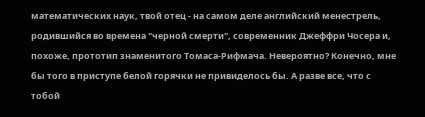математических наук, твой отец - на самом деле английский менестрель, родившийся во времена "черной смерти", современник Джеффри Чосера и, похоже, прототип знаменитого Томаса-Рифмача. Невероятно? Конечно, мне бы того в приступе белой горячки не привиделось бы. А разве все, что с тобой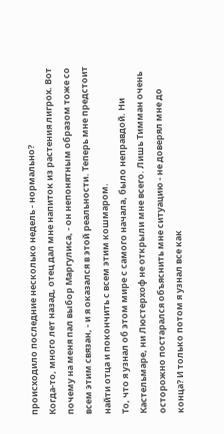происходило последние несколько недель - нормально?
Когда-то, много лет назад, отец дал мне напиток из растения лигрох. Вот почему на меня пал выбор Маргулиса, - он непонятным образом тоже со всем этим связан, - и я оказался в этой реальности. Теперь мне предстоит найти отца и покончить с всем этим кошмаром.
То, что я узнал об этом мире с самого начала, было неправдой. Ни Кастельмаре, ни Люстерхоф не открыли мне всего. Лишь Тимман очень осторожно постарался объяснить мне ситуацию - не доверял мне до конца? И только потом я узнал все как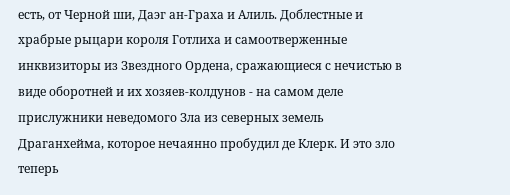есть, от Черной ши, Даэг ан-Граха и Алиль. Доблестные и храбрые рыцари короля Готлиха и самоотверженные инквизиторы из Звездного Ордена, сражающиеся с нечистью в виде оборотней и их хозяев-колдунов - на самом деле прислужники неведомого Зла из северных земель Драганхейма, которое нечаянно пробудил де Клерк. И это зло теперь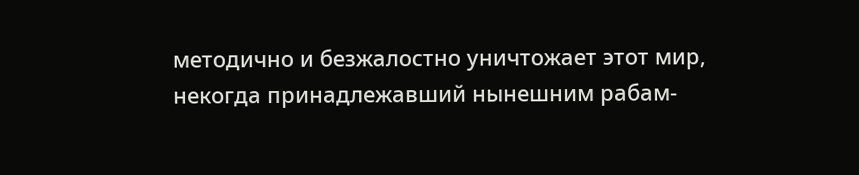методично и безжалостно уничтожает этот мир, некогда принадлежавший нынешним рабам-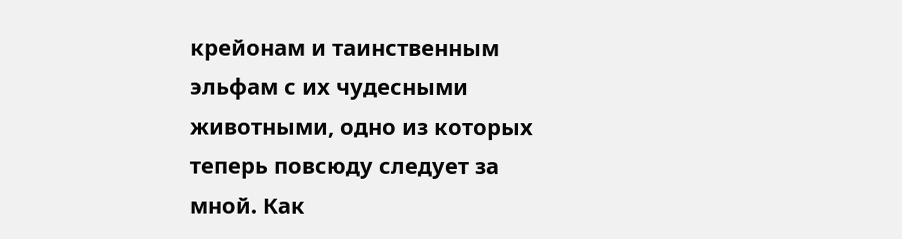крейонам и таинственным эльфам с их чудесными животными, одно из которых теперь повсюду следует за мной. Как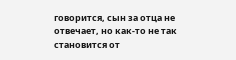говорится, сын за отца не отвечает, но как-то не так становится от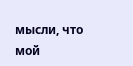мысли, что мой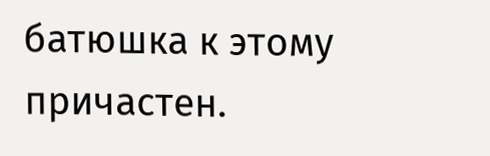батюшка к этому причастен.